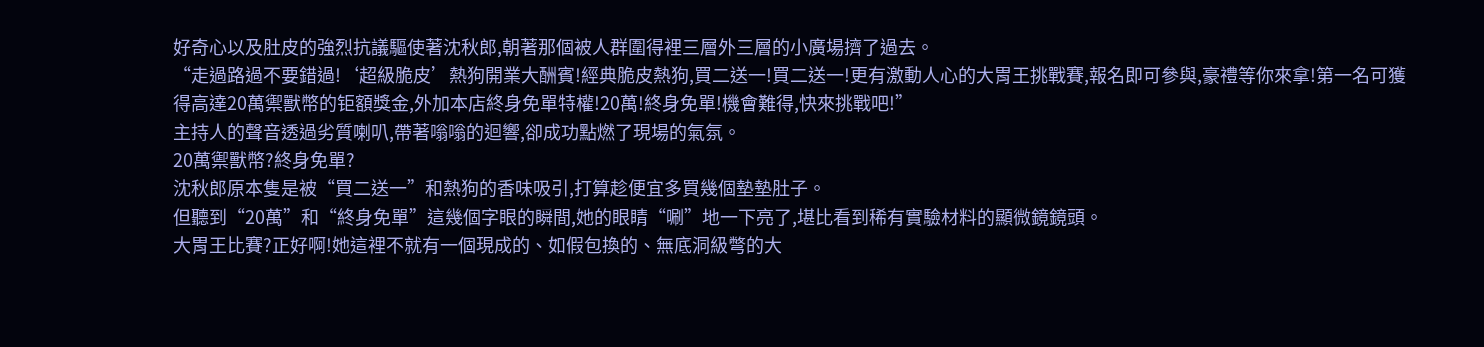好奇心以及肚皮的強烈抗議驅使著沈秋郎,朝著那個被人群圍得裡三層外三層的小廣場擠了過去。
“走過路過不要錯過!‘超級脆皮’熱狗開業大酬賓!經典脆皮熱狗,買二送一!買二送一!更有激動人心的大胃王挑戰賽,報名即可參與,豪禮等你來拿!第一名可獲得高達20萬禦獸幣的钜額獎金,外加本店終身免單特權!20萬!終身免單!機會難得,快來挑戰吧!”
主持人的聲音透過劣質喇叭,帶著嗡嗡的迴響,卻成功點燃了現場的氣氛。
20萬禦獸幣?終身免單?
沈秋郎原本隻是被“買二送一”和熱狗的香味吸引,打算趁便宜多買幾個墊墊肚子。
但聽到“20萬”和“終身免單”這幾個字眼的瞬間,她的眼睛“唰”地一下亮了,堪比看到稀有實驗材料的顯微鏡鏡頭。
大胃王比賽?正好啊!她這裡不就有一個現成的、如假包換的、無底洞級彆的大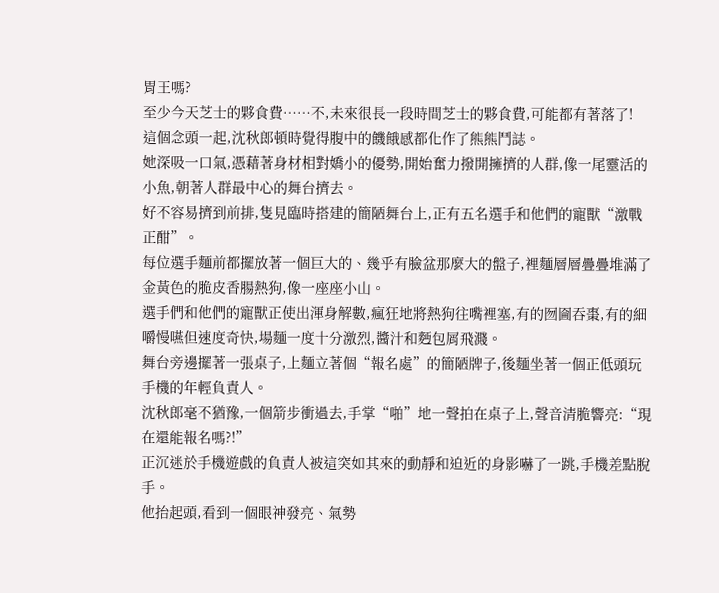胃王嗎?
至少今天芝士的夥食費……不,未來很長一段時間芝士的夥食費,可能都有著落了!
這個念頭一起,沈秋郎頓時覺得腹中的饑餓感都化作了熊熊鬥誌。
她深吸一口氣,憑藉著身材相對嬌小的優勢,開始奮力撥開擁擠的人群,像一尾靈活的小魚,朝著人群最中心的舞台擠去。
好不容易擠到前排,隻見臨時搭建的簡陋舞台上,正有五名選手和他們的寵獸“激戰正酣”。
每位選手麵前都擺放著一個巨大的、幾乎有臉盆那麼大的盤子,裡麵層層疊疊堆滿了金黃色的脆皮香腸熱狗,像一座座小山。
選手們和他們的寵獸正使出渾身解數,瘋狂地將熱狗往嘴裡塞,有的囫圇吞棗,有的細嚼慢嚥但速度奇快,場麵一度十分激烈,醬汁和麪包屑飛濺。
舞台旁邊擺著一張桌子,上麵立著個“報名處”的簡陋牌子,後麵坐著一個正低頭玩手機的年輕負責人。
沈秋郎毫不猶豫,一個箭步衝過去,手掌“啪”地一聲拍在桌子上,聲音清脆響亮:“現在還能報名嗎?!”
正沉迷於手機遊戲的負責人被這突如其來的動靜和迫近的身影嚇了一跳,手機差點脫手。
他抬起頭,看到一個眼神發亮、氣勢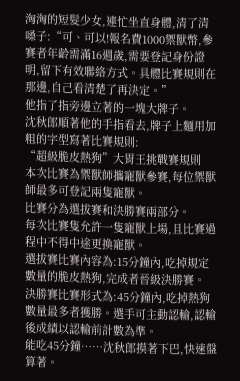洶洶的短髮少女,連忙坐直身體,清了清嗓子:“可、可以!報名費1000禦獸幣,參賽者年齡需滿16週歲,需要登記身份證明,留下有效聯絡方式。具體比賽規則在那邊,自己看清楚了再決定。”
他指了指旁邊立著的一塊大牌子。
沈秋郎順著他的手指看去,牌子上麵用加粗的字型寫著比賽規則:
“超級脆皮熱狗”大胃王挑戰賽規則
本次比賽為禦獸師攜寵獸參賽,每位禦獸師最多可登記兩隻寵獸。
比賽分為選拔賽和決勝賽兩部分。
每次比賽隻允許一隻寵獸上場,且比賽過程中不得中途更換寵獸。
選拔賽比賽內容為:15分鐘內,吃掉規定數量的脆皮熱狗,完成者晉級決勝賽。
決勝賽比賽形式為:45分鐘內,吃掉熱狗數量最多者獲勝。選手可主動認輸,認輸後成績以認輸前計數為準。
能吃45分鐘……沈秋郎摸著下巴,快速盤算著。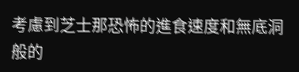考慮到芝士那恐怖的進食速度和無底洞般的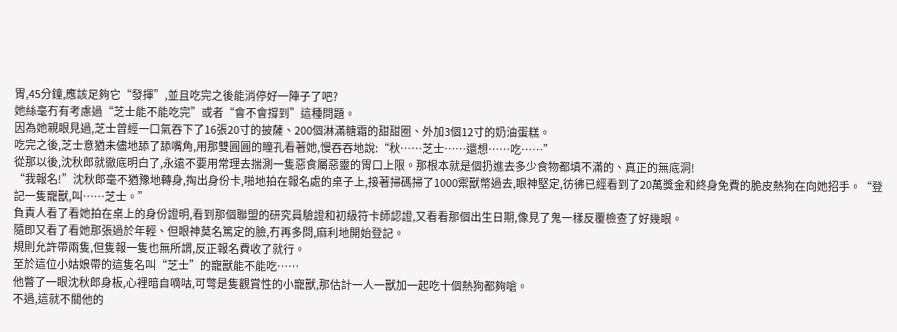胃,45分鐘,應該足夠它“發揮”,並且吃完之後能消停好一陣子了吧?
她絲毫冇有考慮過“芝士能不能吃完”或者“會不會撐到”這種問題。
因為她親眼見過,芝士曾經一口氣吞下了16張20寸的披薩、200個淋滿糖霜的甜甜圈、外加3個12寸的奶油蛋糕。
吃完之後,芝士意猶未儘地舔了舔嘴角,用那雙圓圓的瞳孔看著她,慢吞吞地說:“秋……芝士……還想……吃……”
從那以後,沈秋郎就徹底明白了,永遠不要用常理去揣測一隻惡食屬惡靈的胃口上限。那根本就是個扔進去多少食物都填不滿的、真正的無底洞!
“我報名!”沈秋郎毫不猶豫地轉身,掏出身份卡,啪地拍在報名處的桌子上,接著掃碼掃了1000禦獸幣過去,眼神堅定,彷彿已經看到了20萬獎金和終身免費的脆皮熱狗在向她招手。“登記一隻寵獸,叫……芝士。”
負責人看了看她拍在桌上的身份證明,看到那個聯盟的研究員驗證和初級符卡師認證,又看看那個出生日期,像見了鬼一樣反覆檢查了好幾眼。
隨即又看了看她那張過於年輕、但眼神莫名篤定的臉,冇再多問,麻利地開始登記。
規則允許帶兩隻,但隻報一隻也無所謂,反正報名費收了就行。
至於這位小姑娘帶的這隻名叫“芝士”的寵獸能不能吃……
他瞥了一眼沈秋郎身板,心裡暗自嘀咕,可彆是隻觀賞性的小寵獸,那估計一人一獸加一起吃十個熱狗都夠嗆。
不過,這就不關他的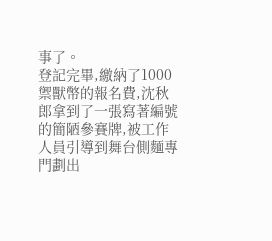事了。
登記完畢,繳納了1000禦獸幣的報名費,沈秋郎拿到了一張寫著編號的簡陋參賽牌,被工作人員引導到舞台側麵專門劃出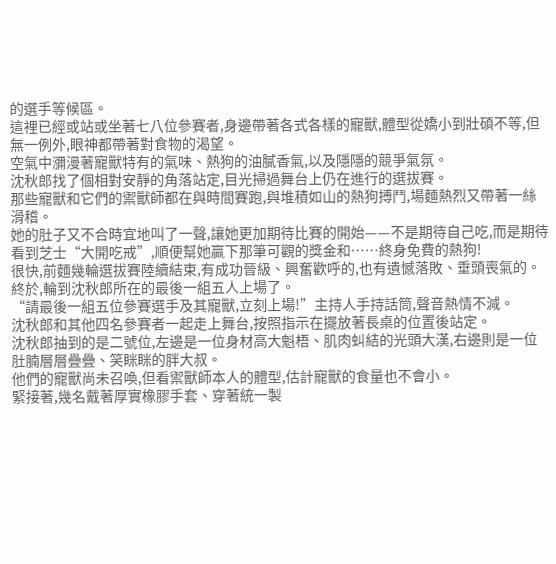的選手等候區。
這裡已經或站或坐著七八位參賽者,身邊帶著各式各樣的寵獸,體型從嬌小到壯碩不等,但無一例外,眼神都帶著對食物的渴望。
空氣中瀰漫著寵獸特有的氣味、熱狗的油膩香氣,以及隱隱的競爭氣氛。
沈秋郎找了個相對安靜的角落站定,目光掃過舞台上仍在進行的選拔賽。
那些寵獸和它們的禦獸師都在與時間賽跑,與堆積如山的熱狗搏鬥,場麵熱烈又帶著一絲滑稽。
她的肚子又不合時宜地叫了一聲,讓她更加期待比賽的開始——不是期待自己吃,而是期待看到芝士“大開吃戒”,順便幫她贏下那筆可觀的獎金和……終身免費的熱狗!
很快,前麵幾輪選拔賽陸續結束,有成功晉級、興奮歡呼的,也有遺憾落敗、垂頭喪氣的。終於,輪到沈秋郎所在的最後一組五人上場了。
“請最後一組五位參賽選手及其寵獸,立刻上場!”主持人手持話筒,聲音熱情不減。
沈秋郎和其他四名參賽者一起走上舞台,按照指示在擺放著長桌的位置後站定。
沈秋郎抽到的是二號位,左邊是一位身材高大魁梧、肌肉虯結的光頭大漢,右邊則是一位肚腩層層疊疊、笑眯眯的胖大叔。
他們的寵獸尚未召喚,但看禦獸師本人的體型,估計寵獸的食量也不會小。
緊接著,幾名戴著厚實橡膠手套、穿著統一製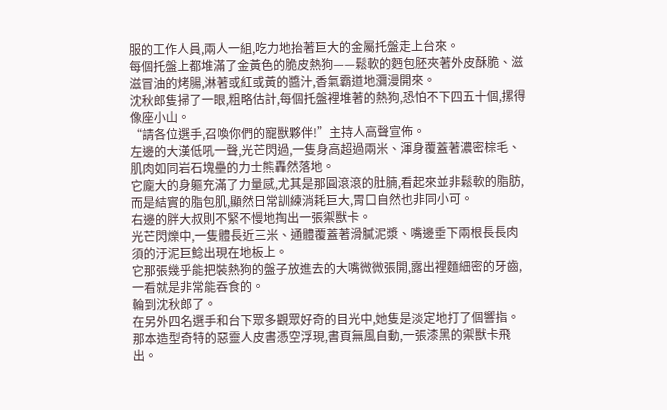服的工作人員,兩人一組,吃力地抬著巨大的金屬托盤走上台來。
每個托盤上都堆滿了金黃色的脆皮熱狗——鬆軟的麪包胚夾著外皮酥脆、滋滋冒油的烤腸,淋著或紅或黃的醬汁,香氣霸道地瀰漫開來。
沈秋郎隻掃了一眼,粗略估計,每個托盤裡堆著的熱狗,恐怕不下四五十個,摞得像座小山。
“請各位選手,召喚你們的寵獸夥伴!”主持人高聲宣佈。
左邊的大漢低吼一聲,光芒閃過,一隻身高超過兩米、渾身覆蓋著濃密棕毛、肌肉如同岩石塊壘的力士熊轟然落地。
它龐大的身軀充滿了力量感,尤其是那圓滾滾的肚腩,看起來並非鬆軟的脂肪,而是結實的脂包肌,顯然日常訓練消耗巨大,胃口自然也非同小可。
右邊的胖大叔則不緊不慢地掏出一張禦獸卡。
光芒閃爍中,一隻體長近三米、通體覆蓋著滑膩泥漿、嘴邊垂下兩根長長肉須的汙泥巨鯰出現在地板上。
它那張幾乎能把裝熱狗的盤子放進去的大嘴微微張開,露出裡麵細密的牙齒,一看就是非常能吞食的。
輪到沈秋郎了。
在另外四名選手和台下眾多觀眾好奇的目光中,她隻是淡定地打了個響指。那本造型奇特的惡靈人皮書憑空浮現,書頁無風自動,一張漆黑的禦獸卡飛出。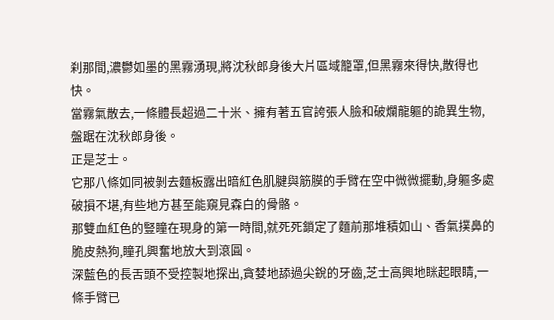刹那間,濃鬱如墨的黑霧湧現,將沈秋郎身後大片區域籠罩,但黑霧來得快,散得也快。
當霧氣散去,一條體長超過二十米、擁有著五官誇張人臉和破爛龍軀的詭異生物,盤踞在沈秋郎身後。
正是芝士。
它那八條如同被剝去麵板露出暗紅色肌腱與筋膜的手臂在空中微微擺動,身軀多處破損不堪,有些地方甚至能窺見森白的骨骼。
那雙血紅色的豎瞳在現身的第一時間,就死死鎖定了麵前那堆積如山、香氣撲鼻的脆皮熱狗,瞳孔興奮地放大到滾圓。
深藍色的長舌頭不受控製地探出,貪婪地舔過尖銳的牙齒,芝士高興地眯起眼睛,一條手臂已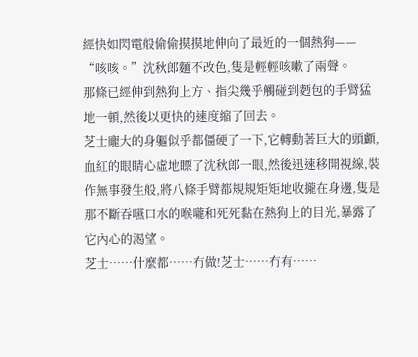經快如閃電般偷偷摸摸地伸向了最近的一個熱狗——
“咳咳。”沈秋郎麵不改色,隻是輕輕咳嗽了兩聲。
那條已經伸到熱狗上方、指尖幾乎觸碰到麪包的手臂猛地一頓,然後以更快的速度縮了回去。
芝士龐大的身軀似乎都僵硬了一下,它轉動著巨大的頭顱,血紅的眼睛心虛地瞟了沈秋郎一眼,然後迅速移開視線,裝作無事發生般,將八條手臂都規規矩矩地收攏在身邊,隻是那不斷吞嚥口水的喉嚨和死死黏在熱狗上的目光,暴露了它內心的渴望。
芝士……什麼都……冇做!芝士……冇有……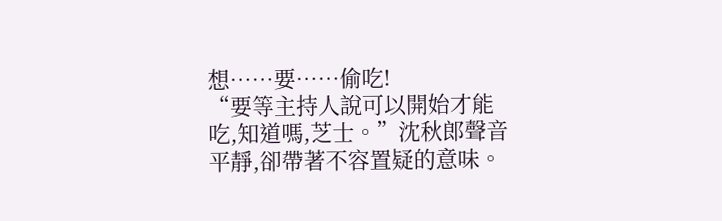想……要……偷吃!
“要等主持人說可以開始才能吃,知道嗎,芝士。”沈秋郎聲音平靜,卻帶著不容置疑的意味。